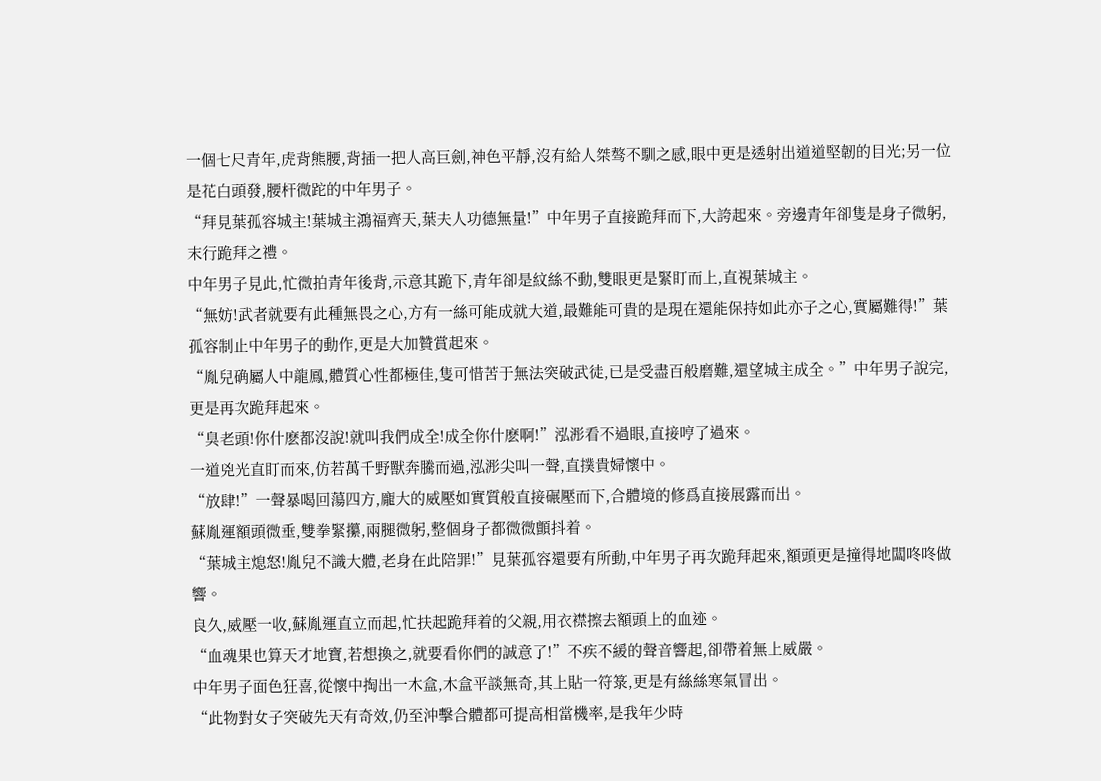一個七尺青年,虎背熊腰,背插一把人高巨劍,神色平靜,沒有給人桀骜不馴之感,眼中更是透射出道道堅韌的目光;另一位是花白頭發,腰杆微跎的中年男子。
“拜見葉孤容城主!葉城主鴻福齊天,葉夫人功德無量!”中年男子直接跪拜而下,大誇起來。旁邊青年卻隻是身子微躬,末行跪拜之禮。
中年男子見此,忙微拍青年後背,示意其跪下,青年卻是紋絲不動,雙眼更是緊盯而上,直視葉城主。
“無妨!武者就要有此種無畏之心,方有一絲可能成就大道,最難能可貴的是現在還能保持如此亦子之心,實屬難得!”葉孤容制止中年男子的動作,更是大加贊賞起來。
“胤兒确屬人中龍鳳,體質心性都極佳,隻可惜苦于無法突破武徒,已是受盡百般磨難,還望城主成全。”中年男子說完,更是再次跪拜起來。
“臭老頭!你什麽都沒說!就叫我們成全!成全你什麽啊!”泓浵看不過眼,直接哼了過來。
一道兇光直盯而來,仿若萬千野獸奔騰而過,泓浵尖叫一聲,直撲貴婦懷中。
“放肆!”一聲暴喝回蕩四方,龐大的威壓如實質般直接碾壓而下,合體境的修爲直接展露而出。
蘇胤運額頭微垂,雙拳緊攥,兩腿微躬,整個身子都微微顫抖着。
“葉城主熄怒!胤兒不識大體,老身在此陪罪!”見葉孤容還要有所動,中年男子再次跪拜起來,額頭更是撞得地闆咚咚做響。
良久,威壓一收,蘇胤運直立而起,忙扶起跪拜着的父親,用衣襟擦去額頭上的血迹。
“血魂果也算天才地寶,若想換之,就要看你們的誠意了!”不疾不緩的聲音響起,卻帶着無上威嚴。
中年男子面色狂喜,從懷中掏出一木盒,木盒平談無奇,其上貼一符箓,更是有絲絲寒氣冒出。
“此物對女子突破先天有奇效,仍至沖擊合體都可提高相當機率,是我年少時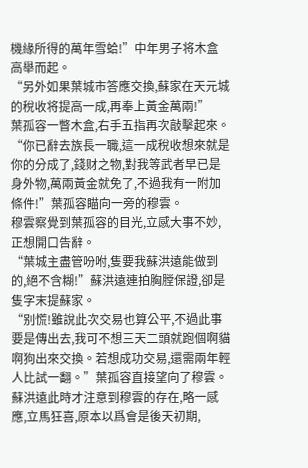機緣所得的萬年雪蛤!”中年男子将木盒高舉而起。
“另外如果葉城市答應交換,蘇家在天元城的稅收将提高一成,再奉上黃金萬兩!”
葉孤容一瞥木盒,右手五指再次敲擊起來。
“你已辭去族長一職,這一成稅收想來就是你的分成了,錢财之物,對我等武者早已是身外物,萬兩黃金就免了,不過我有一附加條件!”葉孤容瞄向一旁的穆雲。
穆雲察覺到葉孤容的目光,立感大事不妙,正想開口告辭。
“葉城主盡管吩咐,隻要我蘇洪遠能做到的,絕不含糊!”蘇洪遠連拍胸膛保證,卻是隻字末提蘇家。
“别慌!雖說此次交易也算公平,不過此事要是傳出去,我可不想三天二頭就跑個啊貓啊狗出來交換。若想成功交易,還需兩年輕人比試一翻。”葉孤容直接望向了穆雲。
蘇洪遠此時才注意到穆雲的存在,略一感應,立馬狂喜,原本以爲會是後天初期,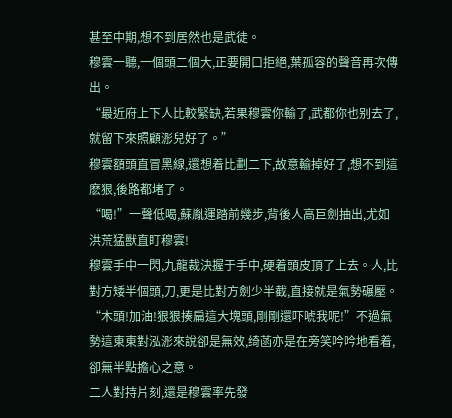甚至中期,想不到居然也是武徒。
穆雲一聽,一個頭二個大,正要開口拒絕,葉孤容的聲音再次傳出。
“最近府上下人比較緊缺,若果穆雲你輸了,武都你也别去了,就留下來照顧浵兒好了。”
穆雲額頭直冒黑線,還想着比劃二下,故意輸掉好了,想不到這麽狠,後路都堵了。
“喝!”一聲低喝,蘇胤運踏前幾步,背後人高巨劍抽出,尤如洪荒猛獸直盯穆雲!
穆雲手中一閃,九龍裁決握于手中,硬着頭皮頂了上去。人,比對方矮半個頭,刀,更是比對方劍少半截,直接就是氣勢碾壓。
“木頭!加油!狠狠揍扁這大塊頭,剛剛還吓唬我呢!”不過氣勢這東東對泓浵來說卻是無效,绮菡亦是在旁笑吟吟地看着,卻無半點擔心之意。
二人對持片刻,還是穆雲率先發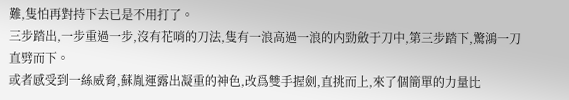難,隻怕再對持下去已是不用打了。
三步踏出,一步重過一步,沒有花哨的刀法,隻有一浪高過一浪的内勁斂于刀中,第三步踏下,驚鴻一刀直劈而下。
或者感受到一絲威脅,蘇胤運露出凝重的神色,改爲雙手握劍,直挑而上,來了個簡單的力量比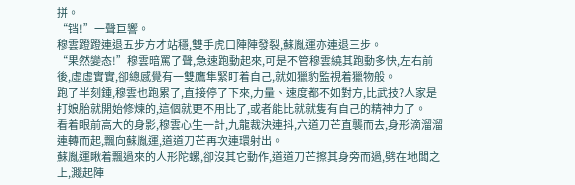拼。
“铛!”一聲巨響。
穆雲蹬蹬連退五步方才站穩,雙手虎口陣陣發裂,蘇胤運亦連退三步。
“果然變态!”穆雲暗罵了聲,急速跑動起來,可是不管穆雲繞其跑動多快,左右前後,虛虛實實,卻總感覺有一雙鷹隼緊盯着自己,就如獵豹監視着獵物般。
跑了半刻鍾,穆雲也跑累了,直接停了下來,力量、速度都不如對方,比武技?人家是打娘胎就開始修煉的,這個就更不用比了,或者能比就就隻有自己的精神力了。
看着眼前高大的身影,穆雲心生一計,九龍裁決連抖,六道刀芒直襲而去,身形滴溜溜連轉而起,飄向蘇胤運,道道刀芒再次連環射出。
蘇胤運瞅着飄過來的人形陀螺,卻沒其它動作,道道刀芒擦其身旁而過,劈在地闆之上,濺起陣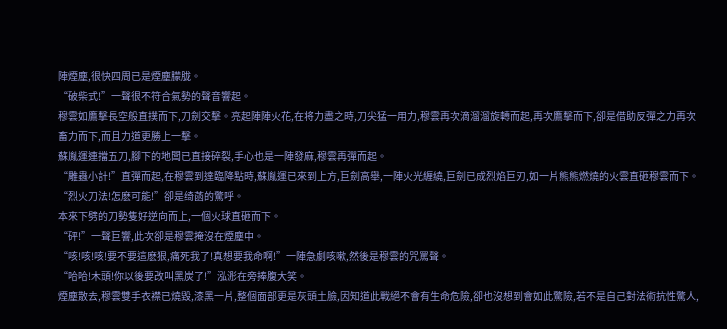陣煙塵,很快四周已是煙塵朦胧。
“破柴式!”一聲很不符合氣勢的聲音響起。
穆雲如鷹擊長空般直撲而下,刀劍交擊。亮起陣陣火花,在将力盡之時,刀尖猛一用力,穆雲再次滴溜溜旋轉而起,再次鷹擊而下,卻是借助反彈之力再次畜力而下,而且力道更勝上一擊。
蘇胤運連擋五刀,腳下的地闆已直接碎裂,手心也是一陣發麻,穆雲再彈而起。
“雕蟲小計!”直彈而起,在穆雲到達臨降點時,蘇胤運已來到上方,巨劍高舉,一陣火光緾繞,巨劍已成烈焰巨刃,如一片熊熊燃燒的火雲直砸穆雲而下。
“烈火刀法!怎麽可能!”卻是绮菡的驚呼。
本來下劈的刀勢隻好逆向而上,一個火球直砸而下。
“砰!”一聲巨響,此次卻是穆雲掩沒在煙塵中。
“咳!咳!咳!要不要這麽狠,痛死我了!真想要我命啊!”一陣急劇咳嗽,然後是穆雲的咒罵聲。
“哈哈!木頭!你以後要改叫黑炭了!”泓浵在旁捧腹大笑。
煙塵散去,穆雲雙手衣襟已燒毀,漆黑一片,整個面部更是灰頭土臉,因知道此戰絕不會有生命危險,卻也沒想到會如此驚險,若不是自己對法術抗性驚人,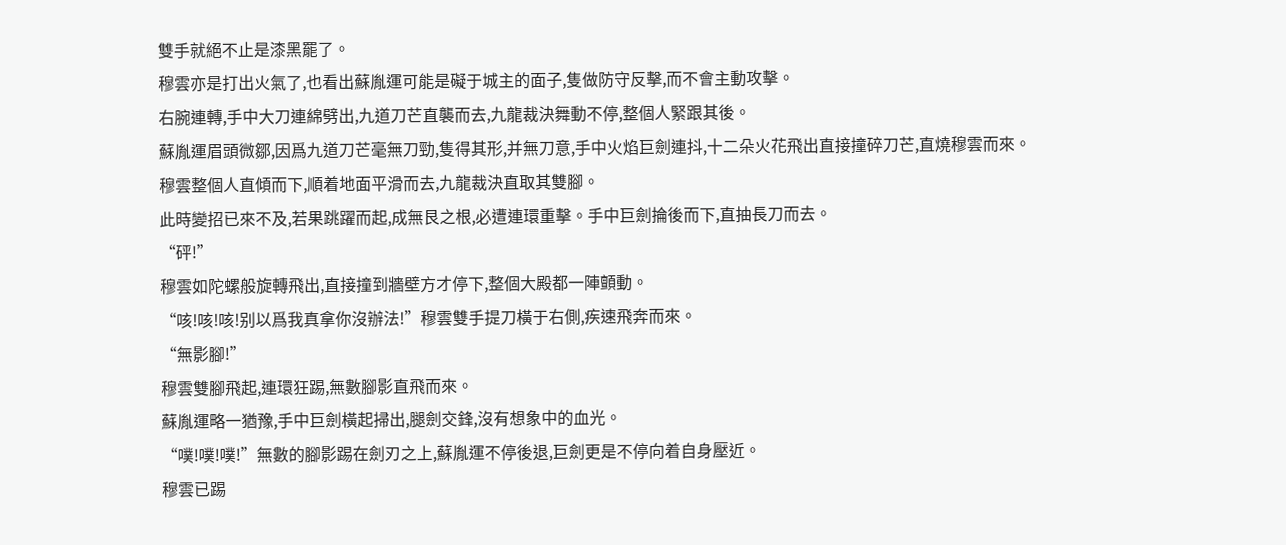雙手就絕不止是漆黑罷了。
穆雲亦是打出火氣了,也看出蘇胤運可能是礙于城主的面子,隻做防守反擊,而不會主動攻擊。
右腕連轉,手中大刀連綿劈出,九道刀芒直襲而去,九龍裁決舞動不停,整個人緊跟其後。
蘇胤運眉頭微鄒,因爲九道刀芒毫無刀勁,隻得其形,并無刀意,手中火焰巨劍連抖,十二朵火花飛出直接撞碎刀芒,直燒穆雲而來。
穆雲整個人直傾而下,順着地面平滑而去,九龍裁決直取其雙腳。
此時變招已來不及,若果跳躍而起,成無艮之根,必遭連環重擊。手中巨劍掄後而下,直抽長刀而去。
“砰!”
穆雲如陀螺般旋轉飛出,直接撞到牆壁方才停下,整個大殿都一陣顫動。
“咳!咳!咳!别以爲我真拿你沒辦法!”穆雲雙手提刀橫于右側,疾速飛奔而來。
“無影腳!”
穆雲雙腳飛起,連環狂踢,無數腳影直飛而來。
蘇胤運略一猶豫,手中巨劍橫起掃出,腿劍交鋒,沒有想象中的血光。
“噗!噗!噗!”無數的腳影踢在劍刃之上,蘇胤運不停後退,巨劍更是不停向着自身壓近。
穆雲已踢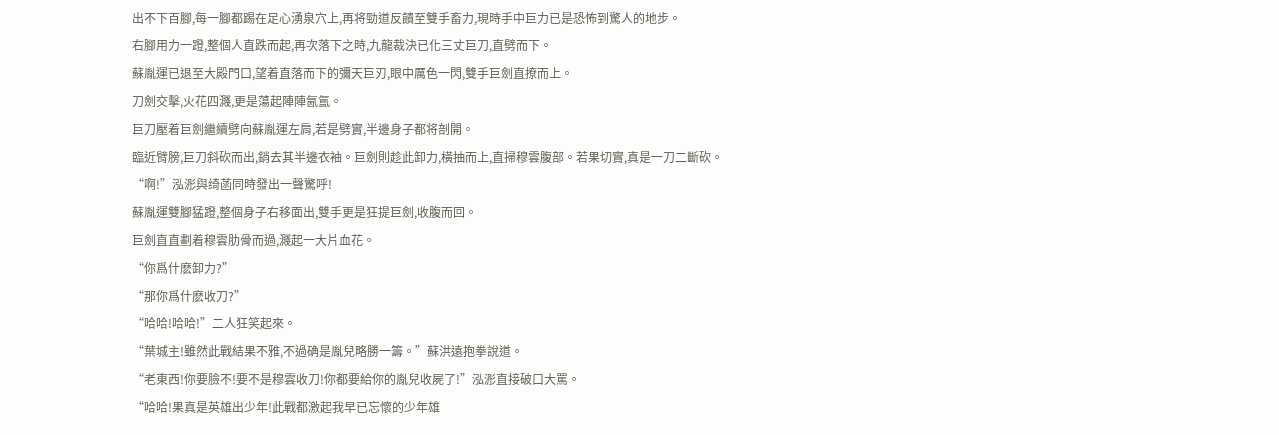出不下百腳,每一腳都踢在足心湧泉穴上,再将勁道反饋至雙手畜力,現時手中巨力已是恐怖到驚人的地步。
右腳用力一蹬,整個人直跌而起,再次落下之時,九龍裁決已化三丈巨刀,直劈而下。
蘇胤運已退至大殿門口,望着直落而下的彌天巨刃,眼中厲色一閃,雙手巨劍直撩而上。
刀劍交擊,火花四濺,更是蕩起陣陣氤氲。
巨刀壓着巨劍繼續劈向蘇胤運左肩,若是劈實,半邊身子都将剖開。
臨近臂膀,巨刀斜砍而出,銷去其半邊衣袖。巨劍則趁此卸力,橫抽而上,直掃穆雲腹部。若果切實,真是一刀二斷砍。
“啊!”泓浵與绮菡同時發出一聲驚呼!
蘇胤運雙腳猛蹬,整個身子右移面出,雙手更是狂提巨劍,收腹而回。
巨劍直直劃着穆雲肋骨而過,濺起一大片血花。
“你爲什麽卸力?”
“那你爲什麽收刀?”
“哈哈!哈哈!”二人狂笑起來。
“葉城主!雖然此戰結果不雅,不過确是胤兒略勝一籌。”蘇洪遠抱拳說道。
“老東西!你要臉不!要不是穆雲收刀!你都要給你的胤兒收屍了!”泓浵直接破口大罵。
“哈哈!果真是英雄出少年!此戰都激起我早已忘懷的少年雄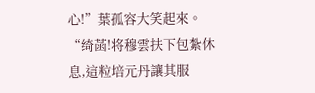心!”葉孤容大笑起來。
“绮菡!将穆雲扶下包紮休息,這粒培元丹讓其服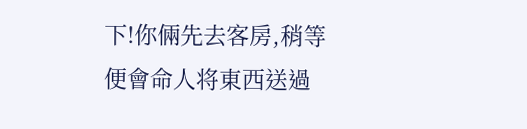下!你倆先去客房,稍等便會命人将東西送過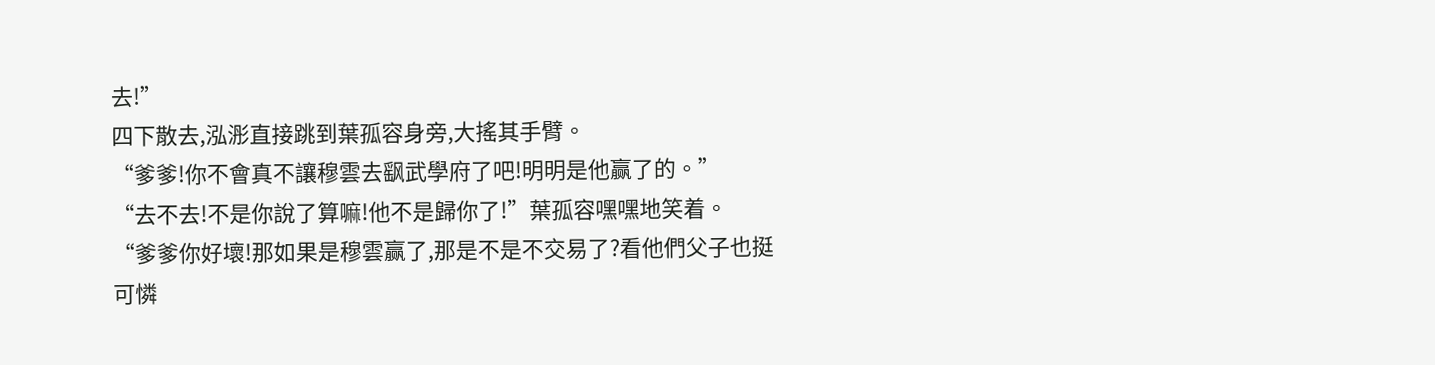去!”
四下散去,泓浵直接跳到葉孤容身旁,大搖其手臂。
“爹爹!你不會真不讓穆雲去飖武學府了吧!明明是他赢了的。”
“去不去!不是你說了算嘛!他不是歸你了!”葉孤容嘿嘿地笑着。
“爹爹你好壞!那如果是穆雲赢了,那是不是不交易了?看他們父子也挺可憐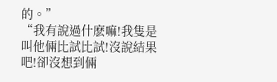的。”
“我有說過什麽嘛!我隻是叫他倆比試比試!沒說結果吧!卻沒想到倆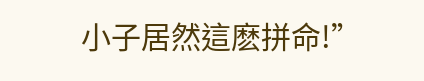小子居然這麽拼命!”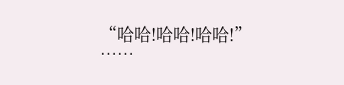“哈哈!哈哈!哈哈!”
……